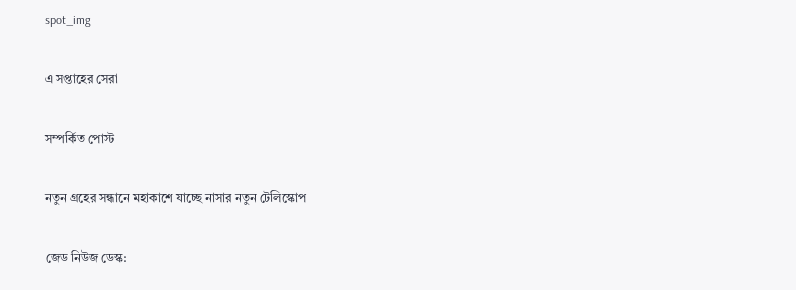spot_img

এ সপ্তাহের সেরা

সম্পর্কিত পোস্ট

নতুন গ্রহের সন্ধানে মহাকাশে যাচ্ছে নাসার নতুন টেলিস্কোপ

জেড নিউজ ডেস্ক: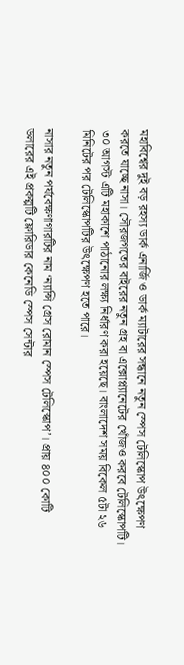মহাবিশ্বের দুই বড় রহস্য ডার্ক এনার্জি ও ডার্ক ম্যাটারের সন্ধানে নতুন স্পেস টেলিস্কোপ উৎক্ষেপণ করতে যাচ্ছে নাসা। সৌরজগতের বাইরের নতুন গ্রহ বা এক্সোপ্ল্যানেটের খোঁজও করবে টেলিস্কোপটি। ৩০ আগস্ট এটি মহাকাশে পাঠানোর লক্ষ্য নির্ধারণ করা হয়েছে। বাংলাদেশ সময় বিকেল ৫টা ২৬ মিনিটের পর টেলিস্কোপটির উৎক্ষেপণ হতে পারে।

নাসার নতুন পর্যবেক্ষণাগারটির নাম ‘ন্যান্সি গ্রেস রোমান স্পেস টেলিস্কোপ’। প্রায় ৪০০ কোটি ডলারের এই প্রকল্পটি ফ্লোরিডার কেনেডি স্পেস সেন্টার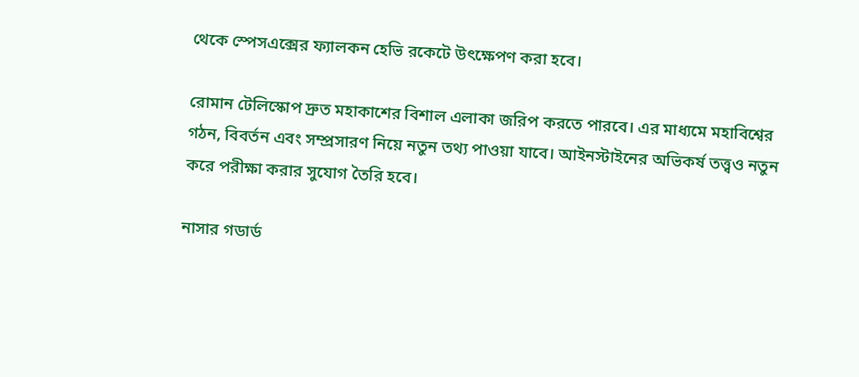থেকে স্পেসএক্সের ফ্যালকন হেভি রকেটে উৎক্ষেপণ করা হবে।

রোমান টেলিস্কোপ দ্রুত মহাকাশের বিশাল এলাকা জরিপ করতে পারবে। এর মাধ্যমে মহাবিশ্বের গঠন, বিবর্তন এবং সম্প্রসারণ নিয়ে নতুন তথ্য পাওয়া যাবে। আইনস্টাইনের অভিকর্ষ তত্ত্বও নতুন করে পরীক্ষা করার সুযোগ তৈরি হবে।

নাসার গডার্ড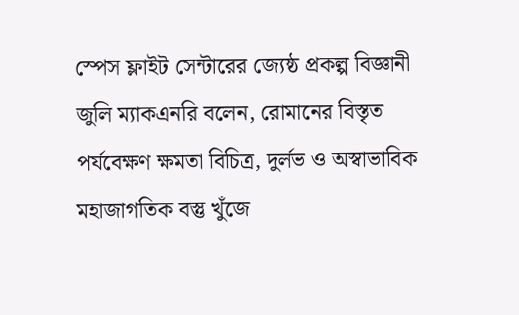স্পেস ফ্লাইট সেন্টারের জ্যেষ্ঠ প্রকল্প বিজ্ঞানী জুলি ম্যাকএনরি বলেন, রোমানের বিস্তৃত পর্যবেক্ষণ ক্ষমতা বিচিত্র, দুর্লভ ও অস্বাভাবিক মহাজাগতিক বস্তু খুঁজে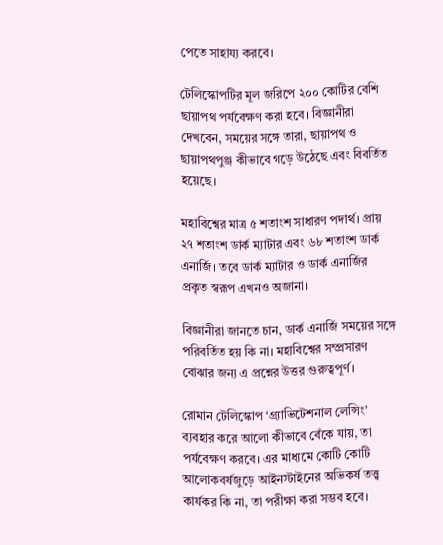পেতে সাহায্য করবে।

টেলিস্কোপটির মূল জরিপে ২০০ কোটির বেশি ছায়াপথ পর্যবেক্ষণ করা হবে। বিজ্ঞানীরা দেখবেন, সময়ের সঙ্গে তারা, ছায়াপথ ও ছায়াপথপুঞ্জ কীভাবে গড়ে উঠেছে এবং বিবর্তিত হয়েছে।

মহাবিশ্বের মাত্র ৫ শতাংশ সাধারণ পদার্থ। প্রায় ২৭ শতাংশ ডার্ক ম্যাটার এবং ৬৮ শতাংশ ডার্ক এনার্জি। তবে ডার্ক ম্যাটার ও ডার্ক এনার্জির প্রকৃত স্বরূপ এখনও অজানা।

বিজ্ঞানীরা জানতে চান, ডার্ক এনার্জি সময়ের সঙ্গে পরিবর্তিত হয় কি না। মহাবিশ্বের সম্প্রসারণ বোঝার জন্য এ প্রশ্নের উত্তর গুরুত্বপূর্ণ।

রোমান টেলিস্কোপ ‘গ্র্যাভিটেশনাল লেন্সিং’ ব্যবহার করে আলো কীভাবে বেঁকে যায়, তা পর্যবেক্ষণ করবে। এর মাধ্যমে কোটি কোটি আলোকবর্ষজুড়ে আইনস্টাইনের অভিকর্ষ তত্ত্ব কার্যকর কি না, তা পরীক্ষা করা সম্ভব হবে।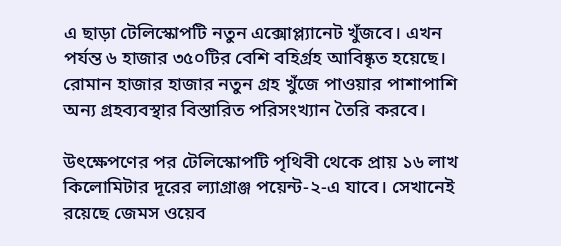এ ছাড়া টেলিস্কোপটি নতুন এক্সোপ্ল্যানেট খুঁজবে। এখন পর্যন্ত ৬ হাজার ৩৫০টির বেশি বহির্গ্রহ আবিষ্কৃত হয়েছে। রোমান হাজার হাজার নতুন গ্রহ খুঁজে পাওয়ার পাশাপাশি অন্য গ্রহব্যবস্থার বিস্তারিত পরিসংখ্যান তৈরি করবে।

উৎক্ষেপণের পর টেলিস্কোপটি পৃথিবী থেকে প্রায় ১৬ লাখ কিলোমিটার দূরের ল্যাগ্রাঞ্জ পয়েন্ট-২-এ যাবে। সেখানেই রয়েছে জেমস ওয়েব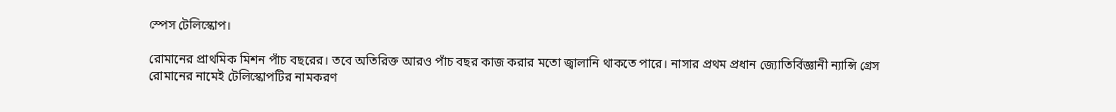স্পেস টেলিস্কোপ।

রোমানের প্রাথমিক মিশন পাঁচ বছরের। তবে অতিরিক্ত আরও পাঁচ বছর কাজ করার মতো জ্বালানি থাকতে পারে। নাসার প্রথম প্রধান জ্যোতির্বিজ্ঞানী ন্যান্সি গ্রেস রোমানের নামেই টেলিস্কোপটির নামকরণ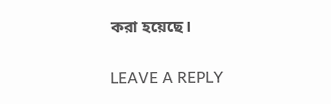করা হয়েছে।

LEAVE A REPLY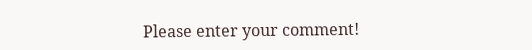Please enter your comment!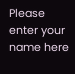Please enter your name here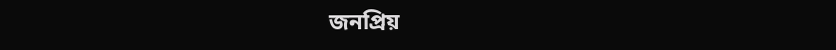জনপ্রিয়